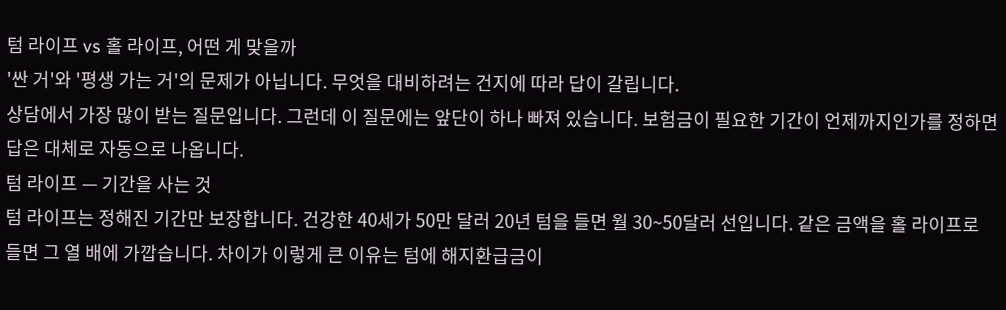텀 라이프 vs 홀 라이프, 어떤 게 맞을까
'싼 거'와 '평생 가는 거'의 문제가 아닙니다. 무엇을 대비하려는 건지에 따라 답이 갈립니다.
상담에서 가장 많이 받는 질문입니다. 그런데 이 질문에는 앞단이 하나 빠져 있습니다. 보험금이 필요한 기간이 언제까지인가를 정하면 답은 대체로 자동으로 나옵니다.
텀 라이프 — 기간을 사는 것
텀 라이프는 정해진 기간만 보장합니다. 건강한 40세가 50만 달러 20년 텀을 들면 월 30~50달러 선입니다. 같은 금액을 홀 라이프로 들면 그 열 배에 가깝습니다. 차이가 이렇게 큰 이유는 텀에 해지환급금이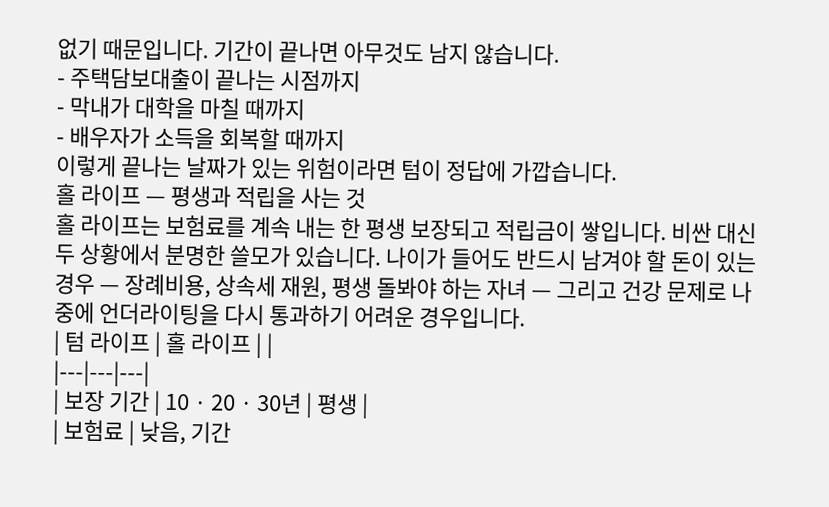없기 때문입니다. 기간이 끝나면 아무것도 남지 않습니다.
- 주택담보대출이 끝나는 시점까지
- 막내가 대학을 마칠 때까지
- 배우자가 소득을 회복할 때까지
이렇게 끝나는 날짜가 있는 위험이라면 텀이 정답에 가깝습니다.
홀 라이프 — 평생과 적립을 사는 것
홀 라이프는 보험료를 계속 내는 한 평생 보장되고 적립금이 쌓입니다. 비싼 대신 두 상황에서 분명한 쓸모가 있습니다. 나이가 들어도 반드시 남겨야 할 돈이 있는 경우 — 장례비용, 상속세 재원, 평생 돌봐야 하는 자녀 — 그리고 건강 문제로 나중에 언더라이팅을 다시 통과하기 어려운 경우입니다.
| 텀 라이프 | 홀 라이프 | |
|---|---|---|
| 보장 기간 | 10 · 20 · 30년 | 평생 |
| 보험료 | 낮음, 기간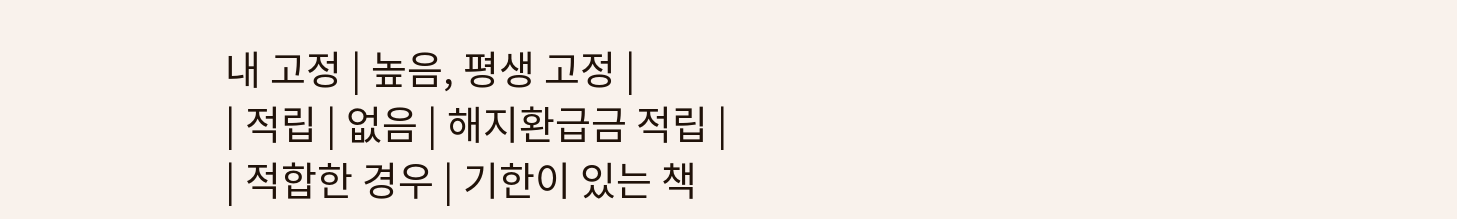내 고정 | 높음, 평생 고정 |
| 적립 | 없음 | 해지환급금 적립 |
| 적합한 경우 | 기한이 있는 책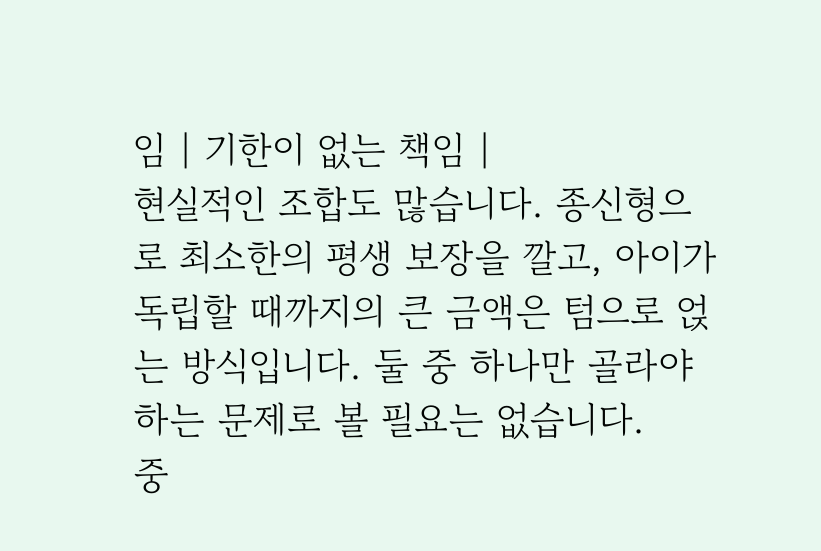임 | 기한이 없는 책임 |
현실적인 조합도 많습니다. 종신형으로 최소한의 평생 보장을 깔고, 아이가 독립할 때까지의 큰 금액은 텀으로 얹는 방식입니다. 둘 중 하나만 골라야 하는 문제로 볼 필요는 없습니다.
중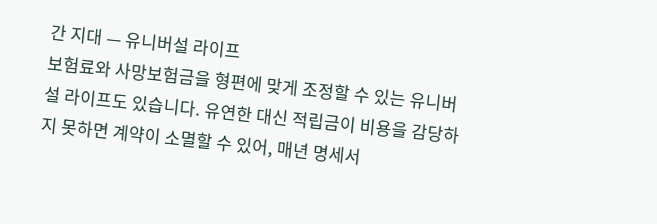간 지대 — 유니버설 라이프
보험료와 사망보험금을 형편에 맞게 조정할 수 있는 유니버설 라이프도 있습니다. 유연한 대신 적립금이 비용을 감당하지 못하면 계약이 소멸할 수 있어, 매년 명세서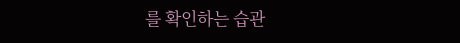를 확인하는 습관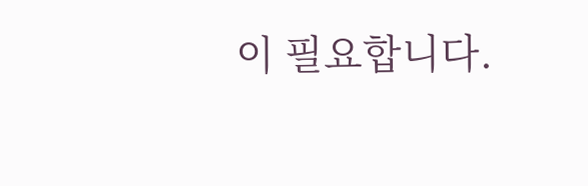이 필요합니다.